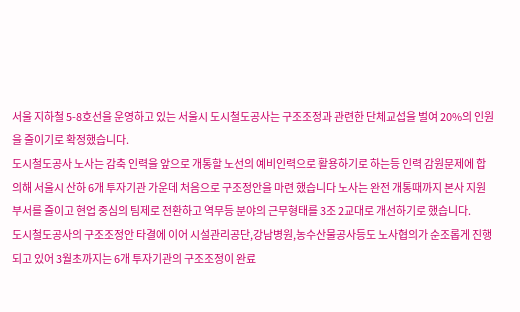서울 지하철 5-8호선을 운영하고 있는 서울시 도시철도공사는 구조조정과 관련한 단체교섭을 벌여 20%의 인원을 줄이기로 확정했습니다.
도시철도공사 노사는 감축 인력을 앞으로 개통할 노선의 예비인력으로 활용하기로 하는등 인력 감원문제에 합의해 서울시 산하 6개 투자기관 가운데 처음으로 구조정안을 마련 했습니다 노사는 완전 개통때까지 본사 지원부서를 줄이고 현업 중심의 팀제로 전환하고 역무등 분야의 근무형태를 3조 2교대로 개선하기로 했습니다.
도시철도공사의 구조조정안 타결에 이어 시설관리공단,강남병원,농수산물공사등도 노사협의가 순조롭게 진행되고 있어 3월초까지는 6개 투자기관의 구조조정이 완료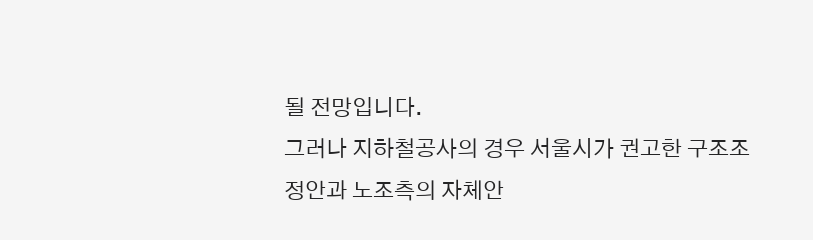될 전망입니다.
그러나 지하철공사의 경우 서울시가 권고한 구조조정안과 노조측의 자체안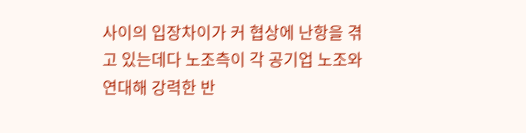사이의 입장차이가 커 협상에 난항을 겪고 있는데다 노조측이 각 공기업 노조와 연대해 강력한 반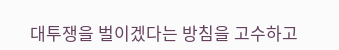대투쟁을 벌이겠다는 방침을 고수하고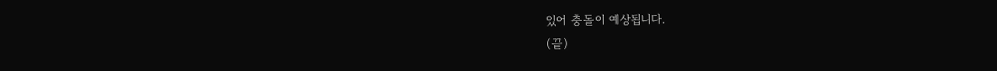있어 충돌이 예상됩니다.
(끝)